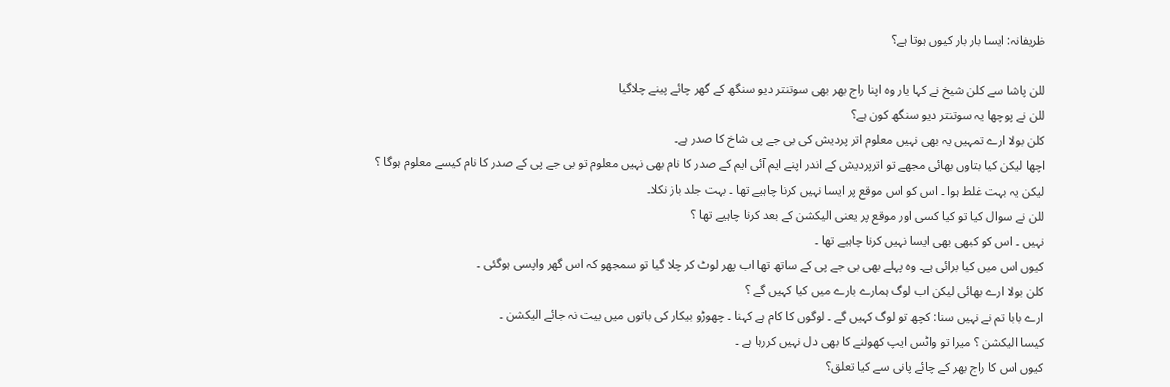ظریفانہ: ایسا بار بار کیوں ہوتا ہے؟

للن پاشا سے کلن شیخ نے کہا یار وہ اپنا راج بھر بھی سوتنتر دیو سنگھ کے گھر چائے پینے چلاگیا
للن نے پوچھا یہ سوتنتر دیو سنگھ کون ہے؟
کلن بولا ارے تمہیں یہ بھی نہیں معلوم اتر پردیش کی بی جے پی شاخ کا صدر ہے۔
اچھا لیکن کیا بتاوں بھائی مجھے تو اترپردیش کے اندر اپنے ایم آئی ایم کے صدر کا نام بھی نہیں معلوم تو بی جے پی کے صدر کا نام کیسے معلوم ہوگا ؟
لیکن یہ بہت غلط ہوا ۔ اس کو اس موقع پر ایسا نہیں کرنا چاہیے تھا ۔ بہت جلد باز نکلا۔
للن نے سوال کیا تو کیا کسی اور موقع پر یعنی الیکشن کے بعد کرنا چاہیے تھا ؟
نہیں ۔ اس کو کبھی بھی ایسا نہیں کرنا چاہیے تھا ۔
کیوں اس میں کیا برائی ہے۔ وہ پہلے بھی بی جے پی کے ساتھ تھا اب پھر لوٹ کر چلا گیا تو سمجھو کہ اس گھر واپسی ہوگئی ۔
کلن بولا ارے بھائی لیکن اب لوگ ہمارے بارے میں کیا کہیں گے ؟
ارے بابا تم نے نہیں سنا: کچھ تو لوگ کہیں گے ۔ لوگوں کا کام ہے کہنا ۔ چھوڑو بیکار کی باتوں میں بیت نہ جائے الیکشن ۔
کیسا الیکشن ؟ میرا تو واٹس ایپ کھولنے کا بھی دل نہیں کررہا ہے ۔
کیوں اس کا راج بھر کے چائے پانی سے کیا تعلق؟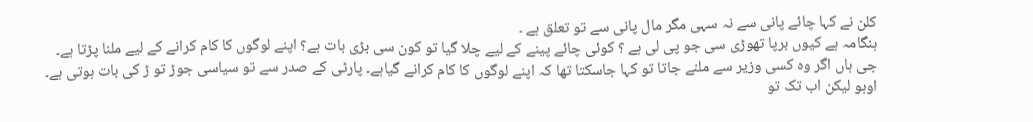کلن نے کہا چائے پانی سے نہ سہی مگر مال پانی سے تو تعلق ہے ۔
ہنگامہ ہے کیوں برپا تھوڑی سی جو پی لی ہے ؟ کوئی چائے پینے کے لیے چلا گیا تو کون سی بڑی بات ہے؟ اپنے لوگوں کا کام کرانے کے لیے ملنا پڑتا ہے۔
جی ہاں اگر وہ کسی وزیر سے ملنے جاتا تو کہا جاسکتا تھا کہ اپنے لوگوں کا کام کرانے گیاہے۔ پارٹی کے صدر سے تو سیاسی جوڑ تو ڑ کی بات ہوتی ہے۔
اوہو لیکن اب تک تو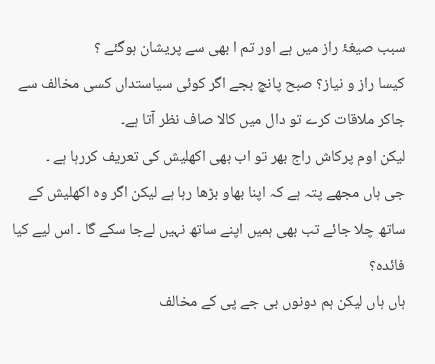سبب صیغۂ راز میں ہے اور تم ا بھی سے پریشان ہوگئے ؟
کیسا راز و نیاز؟ صبح پانچ بجے اگر کوئی سیاستداں کسی مخالف سے جاکر ملاقات کرے تو دال میں کالا صاف نظر آتا ہے۔
لیکن اوم پرکاش راج بھر تو اب بھی اکھلیش کی تعریف کررہا ہے ۔
جی ہاں مجھے پتہ ہے کہ اپنا بھاو بڑھا رہا ہے لیکن اگر وہ اکھلیش کے ساتھ چلا جائے تب بھی ہمیں اپنے ساتھ نہیں لےجا سکے گا ۔ اس لیے کیا فائدہ؟
ہاں ہاں لیکن ہم دونوں بی جے پی کے مخالف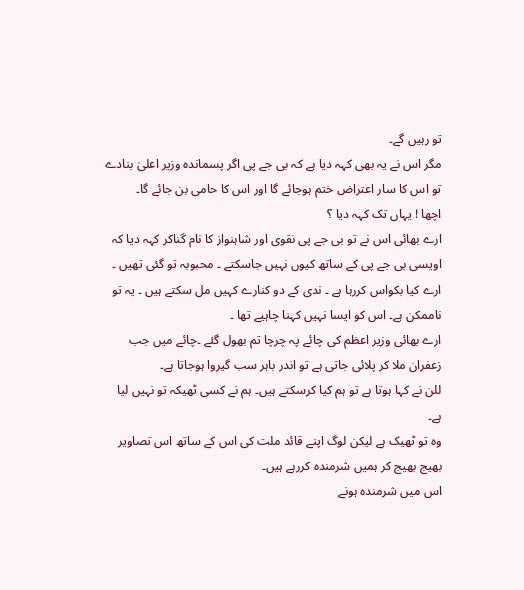تو رہیں گے۔
مگر اس نے یہ بھی کہہ دیا ہے کہ بی جے پی اگر پسماندہ وزیر اعلیٰ بنادے تو اس کا سار اعتراض ختم ہوجائے گا اور اس کا حامی بن جائے گا۔
اچھا ! یہاں تک کہہ دیا ؟
ارے بھائی اس نے تو بی جے پی نقوی اور شاہنواز کا نام گناکر کہہ دیا کہ اویسی بی جے پی کے ساتھ کیوں نہیں جاسکتے ۔ محبوبہ تو گئی تھیں ۔
ارے کیا بکواس کررہا ہے ۔ ندی کے دو کنارے کہیں مل سکتے ہیں ۔ یہ تو ناممکن ہے۔ اس کو ایسا نہیں کہنا چاہیے تھا ۔
ارے بھائی وزیر اعظم کی چائے پہ چرچا تم بھول گئے ۔چائے میں جب زعفران ملا کر پلائی جاتی ہے تو اندر باہر سب گیروا ہوجاتا ہے۔
للن نے کہا ہوتا ہے تو ہم کیا کرسکتے ہیں۔ ہم نے کسی ٹھیکہ تو نہیں لیا ہے۔
وہ تو ٹھیک ہے لیکن لوگ اپنے قائد ملت کی اس کے ساتھ اس تصاویر بھیج بھیج کر ہمیں شرمندہ کررہے ہیں۔
اس میں شرمندہ ہونے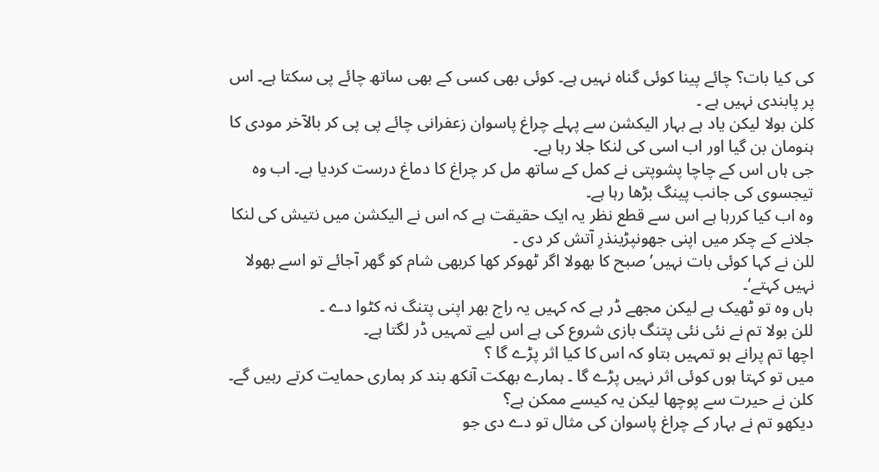کی کیا بات؟ چائے پینا کوئی گناہ نہیں ہے۔ کوئی بھی کسی کے بھی ساتھ چائے پی سکتا ہے۔ اس پر پابندی نہیں ہے ۔
کلن بولا لیکن یاد ہے بہار الیکشن سے پہلے چراغ پاسوان زعفرانی چائے پی پی کر بالآخر مودی کا ہنومان بن گیا اور اب اسی کی لنکا جلا رہا ہے۔
جی ہاں اس کے چاچا پشوپتی نے کمل کے ساتھ مل کر چراغ کا دماغ درست کردیا ہے۔ اب وہ تیجسوی کی جانب پینگ بڑھا رہا ہے۔
وہ اب کیا کررہا ہے اس سے قطع نظر یہ ایک حقیقت ہے کہ اس نے الیکشن میں نتیش کی لنکا جلانے کے چکر میں اپنی جھونپڑینذرِ آتش کر دی ۔
للن نے کہا کوئی بات نہیں’ صبح کا بھولا اگر ٹھوکر کھا کربھی شام کو گھر آجائے تو اسے بھولا نہیں کہتے‘۔
ہاں وہ تو ٹھیک ہے لیکن مجھے ڈر ہے کہ کہیں یہ راج بھر اپنی پتنگ نہ کٹوا دے ۔
للن بولا تم نے نئی نئی پتنگ بازی شروع کی ہے اس لیے تمہیں ڈر لگتا ہے۔
اچھا تم پرانے ہو تمہیں بتاو کہ اس کا کیا اثر پڑے گا ؟
میں تو کہتا ہوں کوئی اثر نہیں پڑے گا ۔ ہمارے بھکت آنکھ بند کر ہماری حمایت کرتے رہیں گے۔
کلن نے حیرت سے پوچھا لیکن یہ کیسے ممکن ہے؟
دیکھو تم نے بہار کے چراغ پاسوان کی مثال تو دے دی جو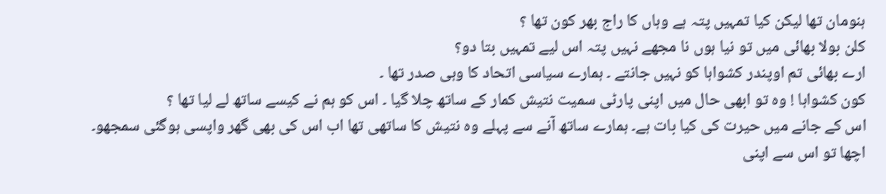ہنومان تھا لیکن کیا تمہیں پتہ ہے وہاں کا راج بھر کون تھا ؟
کلن بولا بھائی میں تو نیا ہوں نا مجھے نہیں پتہ اس لیے تمہیں بتا دو؟
ارے بھائی تم اوپندر کشواہا کو نہیں جانتے ۔ ہمارے سیاسی اتحاد کا وہی صدر تھا ۔
کون کشواہا ! وہ تو ابھی حال میں اپنی پارٹی سمیت نتیش کمار کے ساتھ چلا گیا ۔ اس کو ہم نے کیسے ساتھ لے لیا تھا ؟
اس کے جانے میں حیرت کی کیا بات ہے۔ ہمارے ساتھ آنے سے پہلے وہ نتیش کا ساتھی تھا اب اس کی بھی گھر واپسی ہوگئی سمجھو۔
اچھا تو اس سے اپنی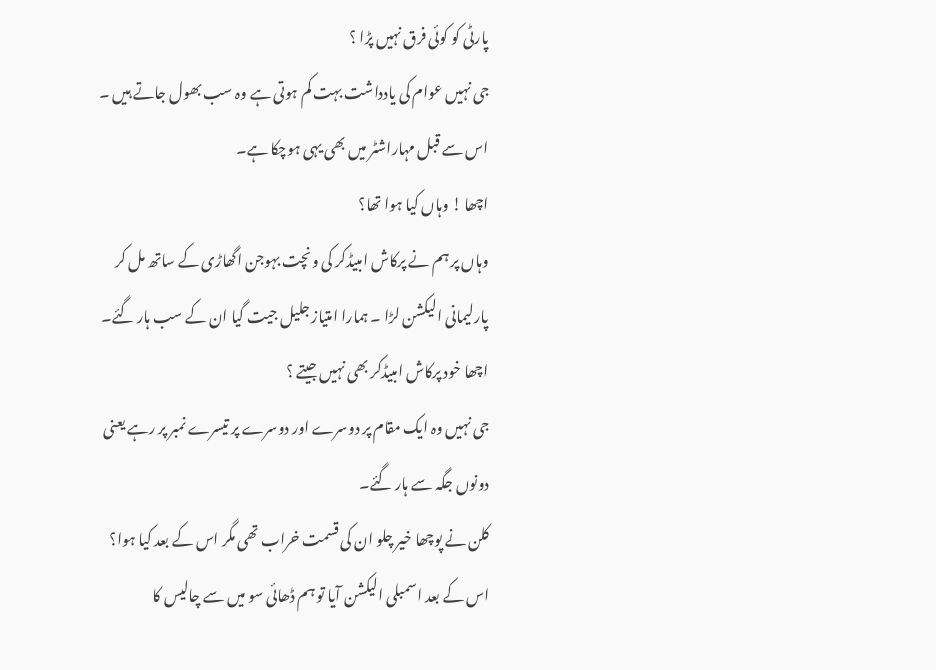پارٹی کو کوئی فرق نہیں پڑا ؟
جی نہیں عوام کی یادداشت بہت کم ہوتی ہے وہ سب بھول جاتے ہیں ۔ اس سے قبل مہاراشٹر میں بھی یہی ہوچکا ہے۔
اچھا ! وہاں کیا ہوا تھا؟
وہاں پر ہم نے پرکاش امبیڈکر کی ونچت بہوجن اگھاڑی کے ساتھ مل کر پارلیمانی الیکشن لڑا ۔ ہمارا امتیاز جلیل جیت گیا ان کے سب ہار گئے۔
اچھا خود پرکاش امبیڈکر بھی نہیں جیتے ؟
جی نہیں وہ ایک مقام پر دوسرے اور دوسرے پر تیسرے نمبر پر رہے یعنی دونوں جگہ سے ہار گئے۔
کلن نے پوچھا خیر چلو ان کی قسمت خراب تھی مگر اس کے بعد کیا ہوا؟
اس کے بعد اسمبلی الیکشن آیا تو ہم ڈھائی سو میں سے چالیس کا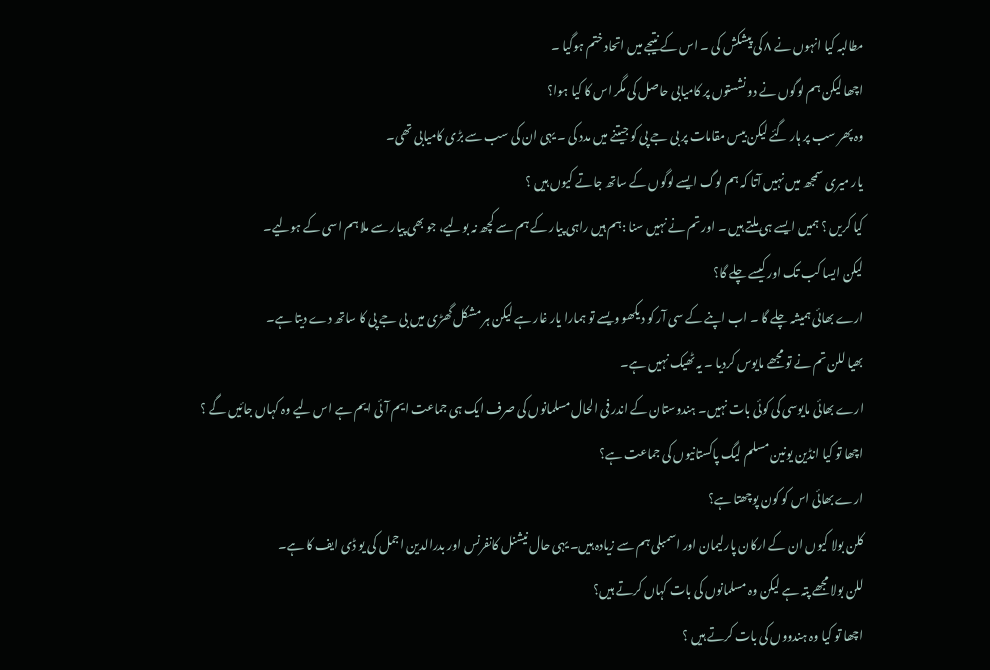مطالبہ کیا انہوں نے ۸ کی پیشکش کی ۔ اس کے نتیجے میں اتحاد ختم ہوگیا ۔
اچھا لیکن ہم لوگوں نے دو نشستوں پر کامیابی حاصل کی مگر اس کا کیا ہوا؟
وہ پھر سب پر ہار گئے لیکن بیس مقامات پر بی جے پی کو جیتنے میں مدد کی ۔ یہی ان کی سب سے بڑی کامیابی تھی۔
یار میری سمجھ میں نہیں آتا کہ ہم لوگ ایسے لوگوں کے ساتھ جاتے کیوں ہیں ؟
کیا کریں ؟ ہمیں ایسے ہی ملتے ہیں ۔ اور تم نے نہیں سنا :ہم ہیں راہی پیار کے ہم سے کچھ نہ بولیے، جو بھی پیار سے ملا ہم اسی کے ہولیے۔
لیکن ایسا کب تک اور کیسے چلے گا؟
ارے بھائی ہمیشہ چلے گا ۔ اب اپنے کے سی آر کو دیکھو ویسے تو ہمارا یار غار ہے لیکن ہر مشکل گھڑی میں بی جے پی کا ساتھ دے دیتا ہے۔
بھیا للن تم نے تو مجھے مایوس کردیا ۔ یہ ٹھیک نہیں ہے۔
ارے بھائی مایوسی کی کوئی بات نہیں۔ ہندوستان کے اندر فی الحال مسلمانوں کی صرف ایک ہی جماعت ایم آئی ایم ہے اس لیے وہ کہاں جائیں گے ؟
اچھا تو کیا انڈین یونین مسلم لیگ پاکستانیوں کی جماعت ہے؟
ارے بھائی اس کو کون پوچھتا ہے؟
کلن بولا کیوں ان کے ارکان پارلیمان اور اسمبلی ہم سے زیادہ ہیں۔ یہی حال نیشنل کانفرنس اور بدرالدین اجمل کی یو ڈی ایف کا ہے۔
للن بولا مجھے پتہ ہے لیکن وہ مسلمانوں کی بات کہاں کرتے ہیں؟
اچھا تو کیا وہ ہندووں کی بات کرتے ہیں ؟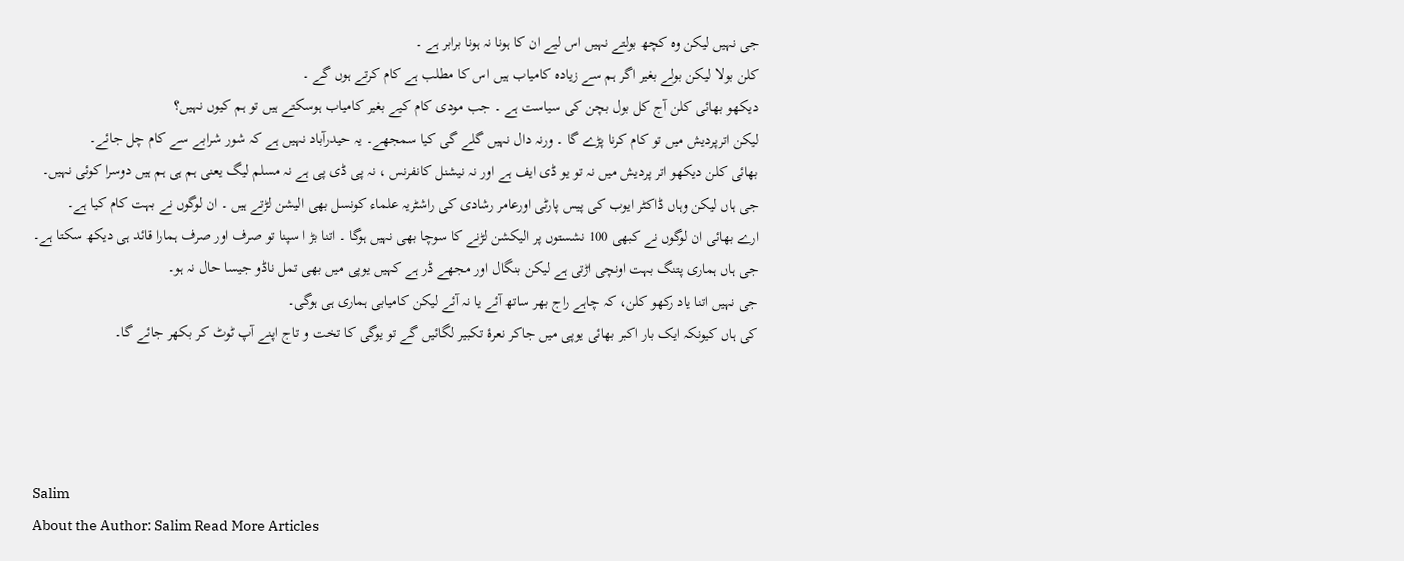جی نہیں لیکن وہ کچھ بولتے نہیں اس لیے ان کا ہونا نہ ہونا برابر ہے ۔
کلن بولا لیکن بولے بغیر اگر ہم سے زیادہ کامیاب ہیں اس کا مطلب ہے کام کرتے ہوں گے ۔
دیکھو بھائی کلن آج کل بول بچن کی سیاست ہے ۔ جب مودی کام کیے بغیر کامیاب ہوسکتے ہیں تو ہم کیوں نہیں؟
لیکن اترپردیش میں تو کام کرنا پڑے گا ۔ ورنہ دال نہیں گلے گی کیا سمجھے۔ یہ حیدرآباد نہیں ہے کہ شور شرابے سے کام چل جائے۔
بھائی کلن دیکھو اتر پردیش میں نہ تو یو ڈی ایف ہے اور نہ نیشنل کانفرنس ، نہ پی ڈی پی ہے نہ مسلم لیگ یعنی ہم ہی ہم ہیں دوسرا کوئی نہیں۔
جی ہاں لیکن وہاں ڈاکٹر ایوب کی پیس پارٹی اورعامر رشادی کی راشٹریہ علماء کونسل بھی الیشن لڑتے ہیں ۔ ان لوگوں نے بہت کام کیا ہے۔
ارے بھائی ان لوگوں نے کبھی 100 نشستوں پر الیکشن لڑنے کا سوچا بھی نہیں ہوگا ۔ اتنا بڑ ا سپنا تو صرف اور صرف ہمارا قائد ہی دیکھ سکتا ہے۔
جی ہاں ہماری پتنگ بہت اونچی اڑتی ہے لیکن بنگال اور مجھے ڈر ہے کہیں یوپی میں بھی تمل ناڈو جیسا حال نہ ہو۔
جی نہیں اتنا یاد رکھو کلن، کہ چاہے راج بھر ساتھ آئے یا نہ آئے لیکن کامیابی ہماری ہی ہوگی۔
کی ہاں کیونکہ ایک بار اکبر بھائی یوپی میں جاکر نعرۂ تکبیر لگائیں گے تو یوگی کا تخت و تاج اپنے آپ ٹوٹ کر بکھر جائے گا۔




Salim
About the Author: Salim Read More Articles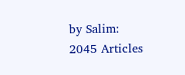by Salim: 2045 Articles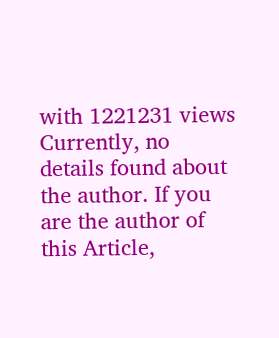with 1221231 views Currently, no details found about the author. If you are the author of this Article,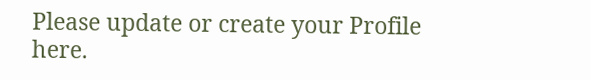Please update or create your Profile here.